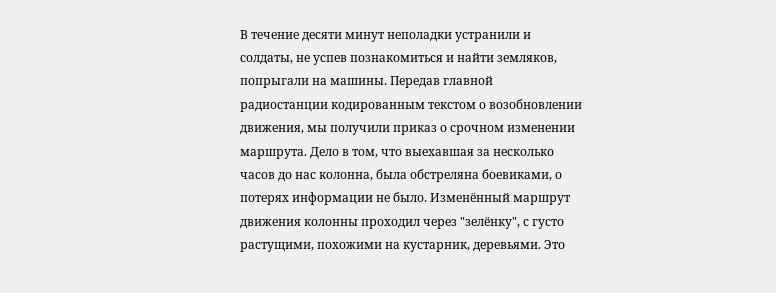В течение десяти минут неполадки устранили и солдаты, не успев познакомиться и найти земляков, попрыгали на машины. Передав главной радиостанции кодированным текстом о возобновлении движения, мы получили приказ о срочном изменении маршрута. Дело в том, что выехавшая за несколько часов до нас колонна, была обстреляна боевиками, о потерях информации не было. Изменённый маршрут движения колонны проходил через "зелёнку", с густо растущими, похожими на кустарник, деревьями. Это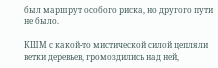был маршрут особого риска, но другого пути не было.

КШМ с какой-то мистической силой цепляли ветки деревьев, громоздились над ней,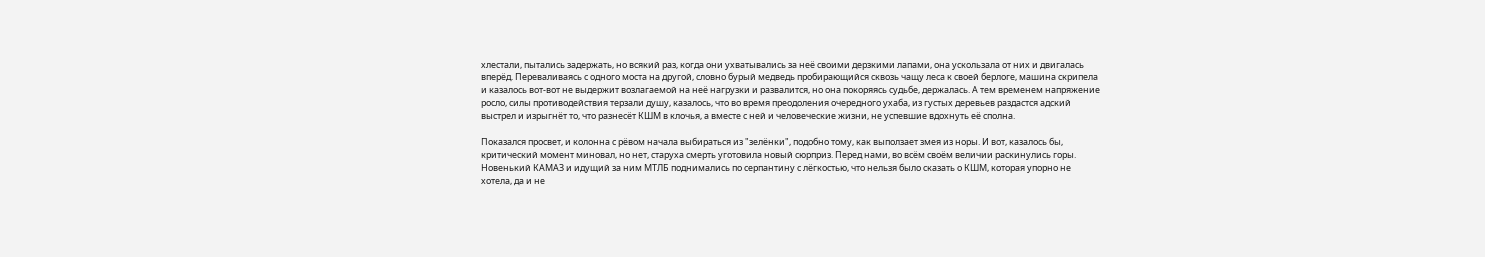хлестали, пытались задержать, но всякий раз, когда они ухватывались за неё своими дерзкими лапами, она ускользала от них и двигалась вперёд. Переваливаясь с одного моста на другой, словно бурый медведь пробирающийся сквозь чащу леса к своей берлоге, машина скрипела и казалось вот-вот не выдержит возлагаемой на неё нагрузки и развалится, но она покоряясь судьбе, держалась. А тем временем напряжение росло, силы противодействия терзали душу, казалось, что во время преодоления очередного ухаба, из густых деревьев раздастся адский выстрел и изрыгнёт то, что разнесёт КШМ в клочья, а вместе с ней и человеческие жизни, не успевшие вдохнуть её сполна.

Показался просвет, и колонна с рёвом начала выбираться из "зелёнки", подобно тому, как выползает змея из норы. И вот, казалось бы, критический момент миновал, но нет, старуха смерть уготовила новый сюрприз. Перед нами, во всём своём величии раскинулись горы. Новенький КАМАЗ и идущий за ним МТЛБ поднимались по серпантину с лёгкостью, что нельзя было сказать о КШМ, которая упорно не хотела, да и не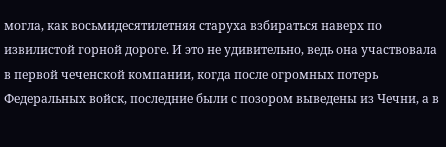могла, как восьмидесятилетняя старуха взбираться наверх по извилистой горной дороге. И это не удивительно, ведь она участвовала в первой чеченской компании, когда после огромных потерь Федеральных войск, последние были с позором выведены из Чечни, а в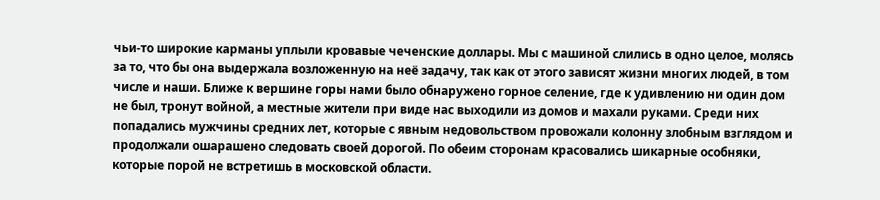чьи-то широкие карманы уплыли кровавые чеченские доллары. Мы с машиной слились в одно целое, молясь за то, что бы она выдержала возложенную на неё задачу, так как от этого зависят жизни многих людей, в том числе и наши. Ближе к вершине горы нами было обнаружено горное селение, где к удивлению ни один дом не был, тронут войной, а местные жители при виде нас выходили из домов и махали руками. Среди них попадались мужчины средних лет, которые с явным недовольством провожали колонну злобным взглядом и продолжали ошарашено следовать своей дорогой. По обеим сторонам красовались шикарные особняки, которые порой не встретишь в московской области.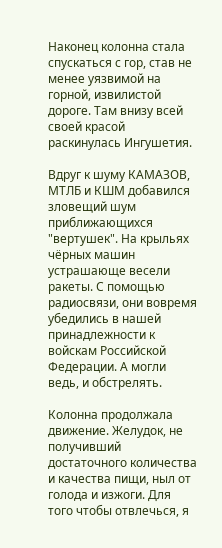Наконец колонна стала спускаться с гор, став не менее уязвимой на горной, извилистой дороге. Там внизу всей своей красой раскинулась Ингушетия.

Вдруг к шуму КАМАЗОВ, МТЛБ и КШМ добавился зловещий шум приближающихся "вертушек". На крыльях чёрных машин устрашающе весели ракеты. С помощью радиосвязи, они вовремя убедились в нашей принадлежности к войскам Российской Федерации. А могли ведь, и обстрелять.

Колонна продолжала движение. Желудок, не получивший достаточного количества и качества пищи, ныл от голода и изжоги. Для того чтобы отвлечься, я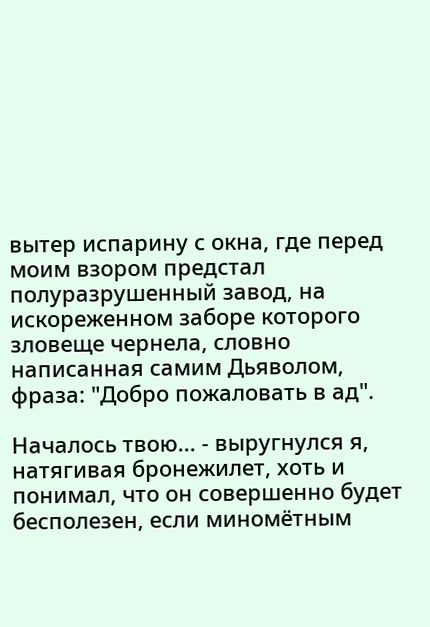вытер испарину с окна, где перед моим взором предстал полуразрушенный завод, на искореженном заборе которого зловеще чернела, словно написанная самим Дьяволом, фраза: "Добро пожаловать в ад".

Началось твою... - выругнулся я, натягивая бронежилет, хоть и понимал, что он совершенно будет бесполезен, если миномётным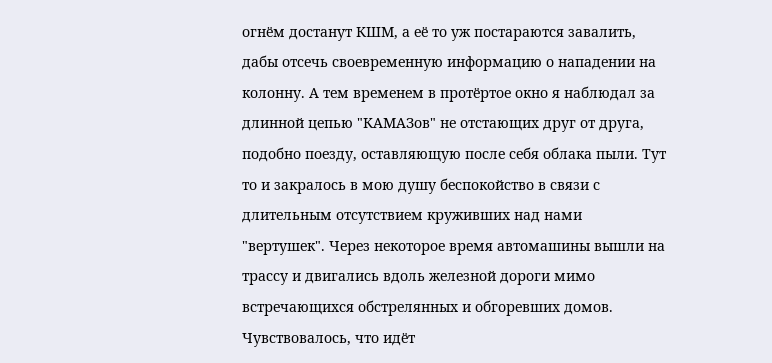огнём достанут КШМ, а её то уж постараются завалить, дабы отсечь своевременную информацию о нападении на колонну. А тем временем в протёртое окно я наблюдал за длинной цепью "КАМАЗов" не отстающих друг от друга, подобно поезду, оставляющую после себя облака пыли. Тут то и закралось в мою душу беспокойство в связи с длительным отсутствием круживших над нами "вертушек". Через некоторое время автомашины вышли на трассу и двигались вдоль железной дороги мимо встречающихся обстрелянных и обгоревших домов. Чувствовалось, что идёт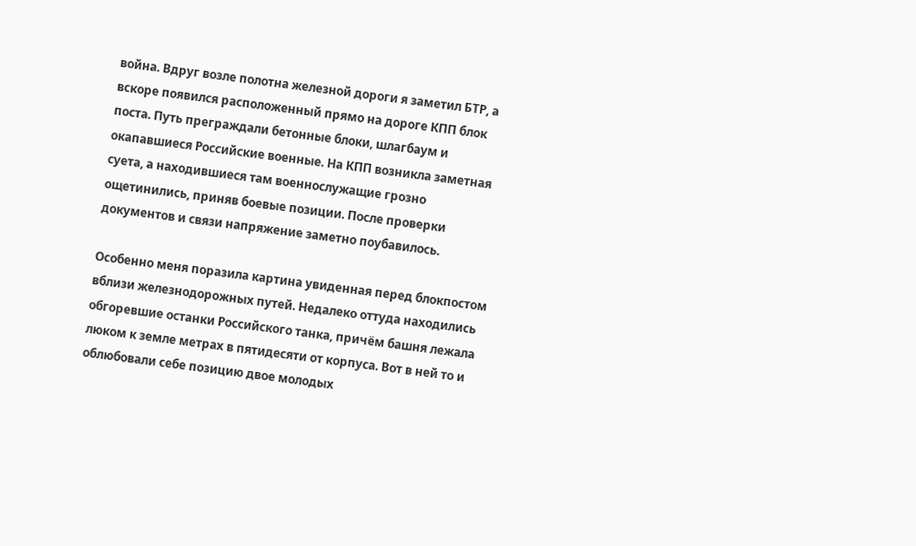война. Вдруг возле полотна железной дороги я заметил БТР, а вскоре появился расположенный прямо на дороге КПП блок поста. Путь преграждали бетонные блоки, шлагбаум и окапавшиеся Российские военные. На КПП возникла заметная суета, а находившиеся там военнослужащие грозно ощетинились, приняв боевые позиции. После проверки документов и связи напряжение заметно поубавилось.

Особенно меня поразила картина увиденная перед блокпостом вблизи железнодорожных путей. Недалеко оттуда находились обгоревшие останки Российского танка, причём башня лежала люком к земле метрах в пятидесяти от корпуса. Вот в ней то и облюбовали себе позицию двое молодых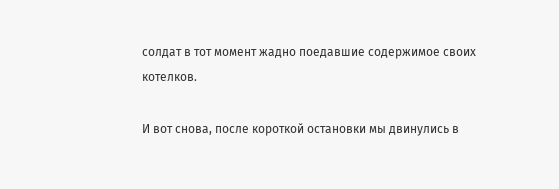солдат в тот момент жадно поедавшие содержимое своих котелков.

И вот снова, после короткой остановки мы двинулись в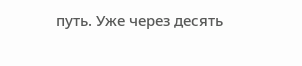путь. Уже через десять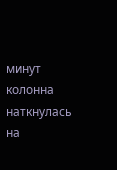минут колонна наткнулась на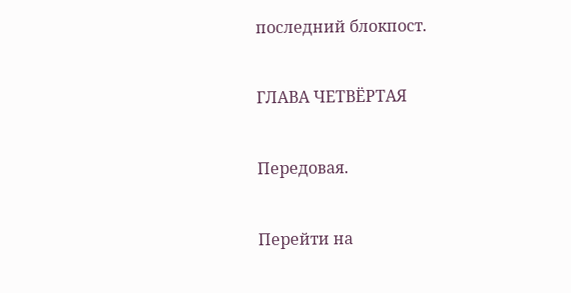последний блокпост.

ГЛАВА ЧЕТВЁРТАЯ

Передовая.

Перейти на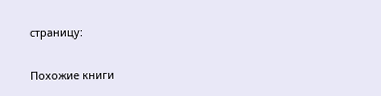страницу:

Похожие книги